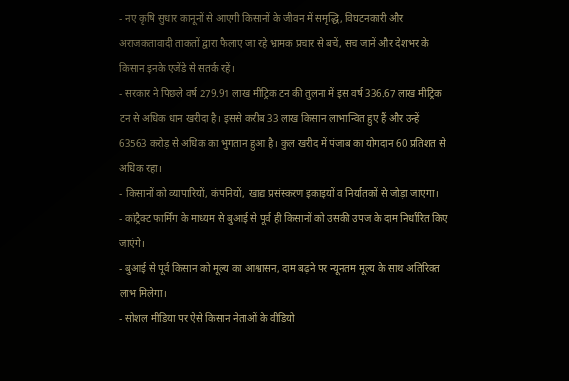- नए कृषि सुधार कानूनों से आएगी किसानों के जीवन में समृद्धि, विघटनकारी और अराजकतावादी ताकतों द्वारा फैलाए जा रहे भ्रामक प्रचार से बचें, सच जानें और देशभर के किसान इनके एजेंडे से सतर्क रहें।
- सरकार ने पिछले वर्ष 279.91 लाख मीट्रिक टन की तुलना में इस वर्ष 336.67 लाख मीट्रिक टन से अधिक धान खरीदा है। इससे करीब 33 लाख किसान लाभान्वित हुए हैं और उन्हें 63563 करोड़ से अधिक का भुगतान हुआ है। कुल खरीद में पंजाब का योगदान 60 प्रतिशत से अधिक रहा।
- किसानों को व्यापारियों, कंपनियों, खाद्य प्रसंस्करण इकाइयों व निर्यातकों से जोड़ा जाएगा।
- कांट्रैक्ट फार्मिंग के माध्यम से बुआई से पूर्व ही किसानों को उसकी उपज के दाम निर्धारित किए जाएंगे।
- बुआई से पूर्व किसान को मूल्य का आश्वासन, दाम बढ़ने पर न्यूनतम मूल्य के साथ अतिरिक्त लाभ मिलेगा।
- सोशल मीडिया पर ऐसे किसान नेताओं के वीडियो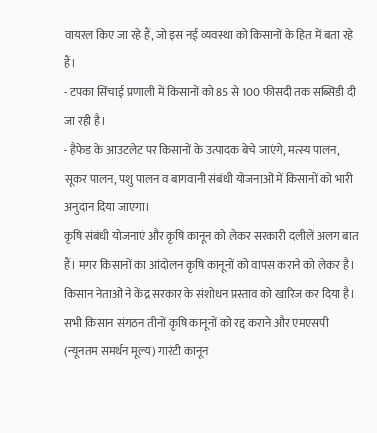वायरल किए जा रहे हैं, जो इस नई व्यवस्था को किसानों के हित में बता रहे हैं।
- टपका सिंचाई प्रणाली में किसानों को 85 से 100 फीसदी तक सब्सिडी दी जा रही है।
- हैफेड के आउटलेट पर किसानों के उत्पादक बेचे जाएंगे, मत्स्य पालन, सूकर पालन, पशु पालन व बागवानी संबंधी योजनाओं में किसानों को भारी अनुदान दिया जाएगा।
कृषि संबंधी योजनाएं और कृषि कानून को लेकर सरकारी दलीलें अलग बात हैं। मगर किसानों का आंदोलन कृषि कानूनों को वापस कराने को लेकर है। किसान नेताओं ने केंद्र सरकार के संशोधन प्रस्ताव को खारिज कर दिया है। सभी किसान संगठन तीनों कृषि कानूनों को रद्द कराने और एमएसपी (न्यूनतम समर्थन मूल्य) गारंटी कानून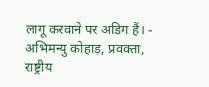लागू करवाने पर अडिग हैं। - अभिमन्यु कोहाड़, प्रवक्ता, राष्ट्रीय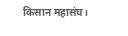किसान महासंघ।